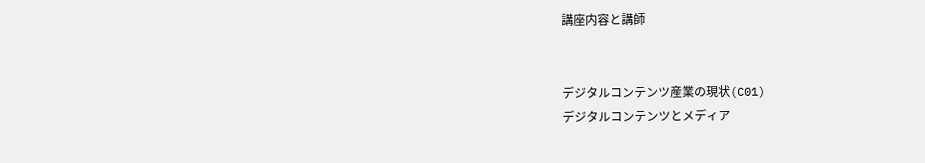講座内容と講師


デジタルコンテンツ産業の現状(C01)
デジタルコンテンツとメディア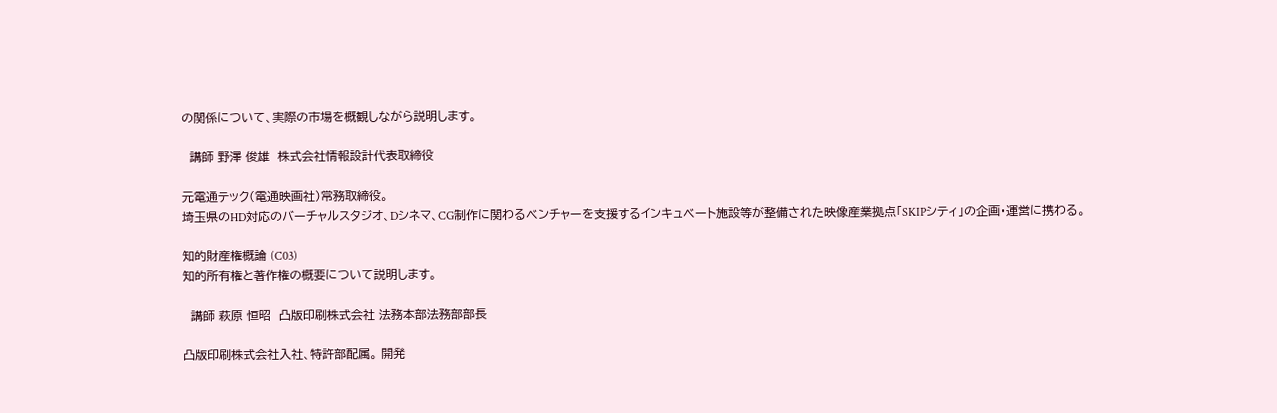の関係について、実際の市場を概観しながら説明します。

  講師 野澤 俊雄  株式会社情報設計代表取締役

元電通テック(電通映画社)常務取締役。
埼玉県のHD対応のバーチャルスタジオ、Dシネマ、CG制作に関わるベンチャーを支援するインキュベート施設等が整備された映像産業拠点「SKIPシティ」の企画・運営に携わる。

知的財産権概論 (C03)
知的所有権と著作権の概要について説明します。

  講師 萩原 恒昭  凸版印刷株式会社 法務本部法務部部長

凸版印刷株式会社入社、特許部配属。 開発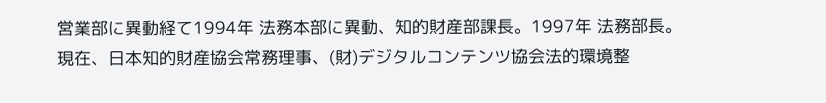営業部に異動経て1994年 法務本部に異動、知的財産部課長。1997年 法務部長。
現在、日本知的財産協会常務理事、(財)デジタルコンテンツ協会法的環境整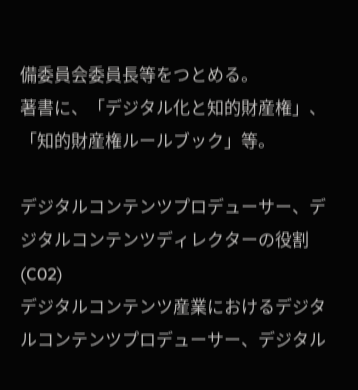備委員会委員長等をつとめる。
著書に、「デジタル化と知的財産権」、「知的財産権ルールブック」等。

デジタルコンテンツプロデューサー、デジタルコンテンツディレクターの役割(C02)
デジタルコンテンツ産業におけるデジタルコンテンツプロデューサー、デジタル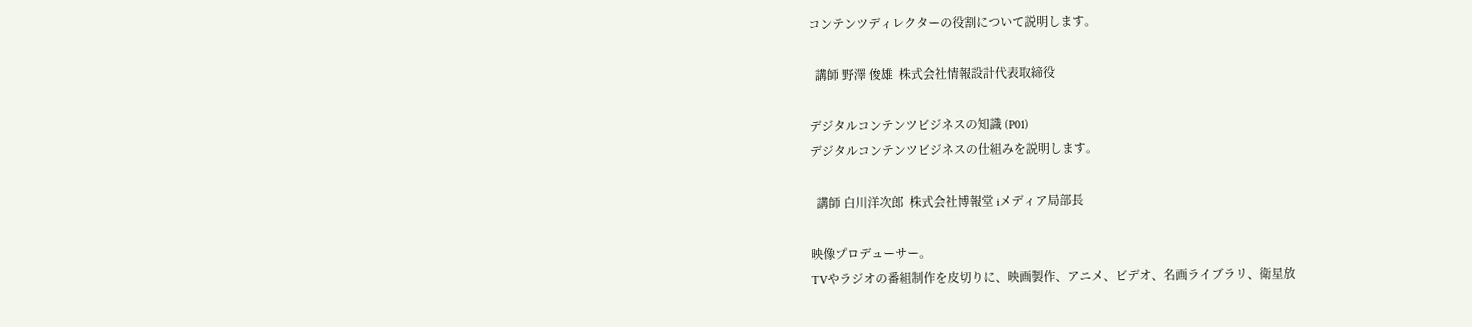コンテンツディレクターの役割について説明します。

  講師 野澤 俊雄  株式会社情報設計代表取締役

デジタルコンテンツビジネスの知識 (P01)
デジタルコンテンツビジネスの仕組みを説明します。

  講師 白川洋次郎  株式会社博報堂 iメディア局部長

映像プロデューサー。
TVやラジオの番組制作を皮切りに、映画製作、アニメ、ビデオ、名画ライブラリ、衛星放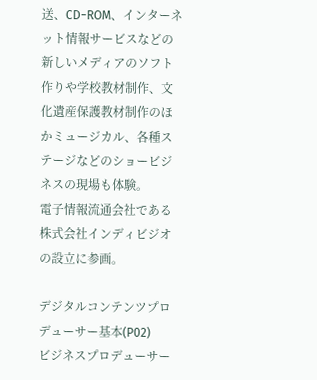送、CD−ROM、インターネット情報サービスなどの新しいメディアのソフト作りや学校教材制作、文化遺産保護教材制作のほかミュージカル、各種ステージなどのショービジネスの現場も体験。
電子情報流通会社である株式会社インディビジオの設立に参画。

デジタルコンテンツプロデューサー基本(P02)
ビジネスプロデューサー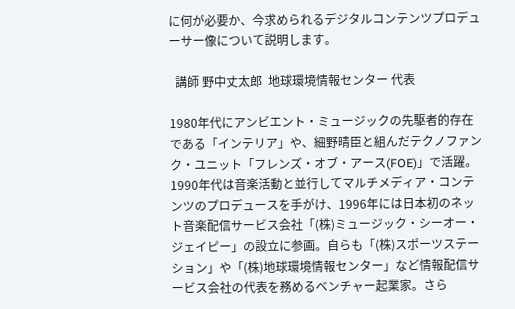に何が必要か、今求められるデジタルコンテンツプロデューサー像について説明します。

  講師 野中丈太郎  地球環境情報センター 代表

1980年代にアンビエント・ミュージックの先駆者的存在である「インテリア」や、細野晴臣と組んだテクノファンク・ユニット「フレンズ・オブ・アース(FOE)」で活躍。1990年代は音楽活動と並行してマルチメディア・コンテンツのプロデュースを手がけ、1996年には日本初のネット音楽配信サービス会社「(株)ミュージック・シーオー・ジェイピー」の設立に参画。自らも「(株)スポーツステーション」や「(株)地球環境情報センター」など情報配信サービス会社の代表を務めるベンチャー起業家。さら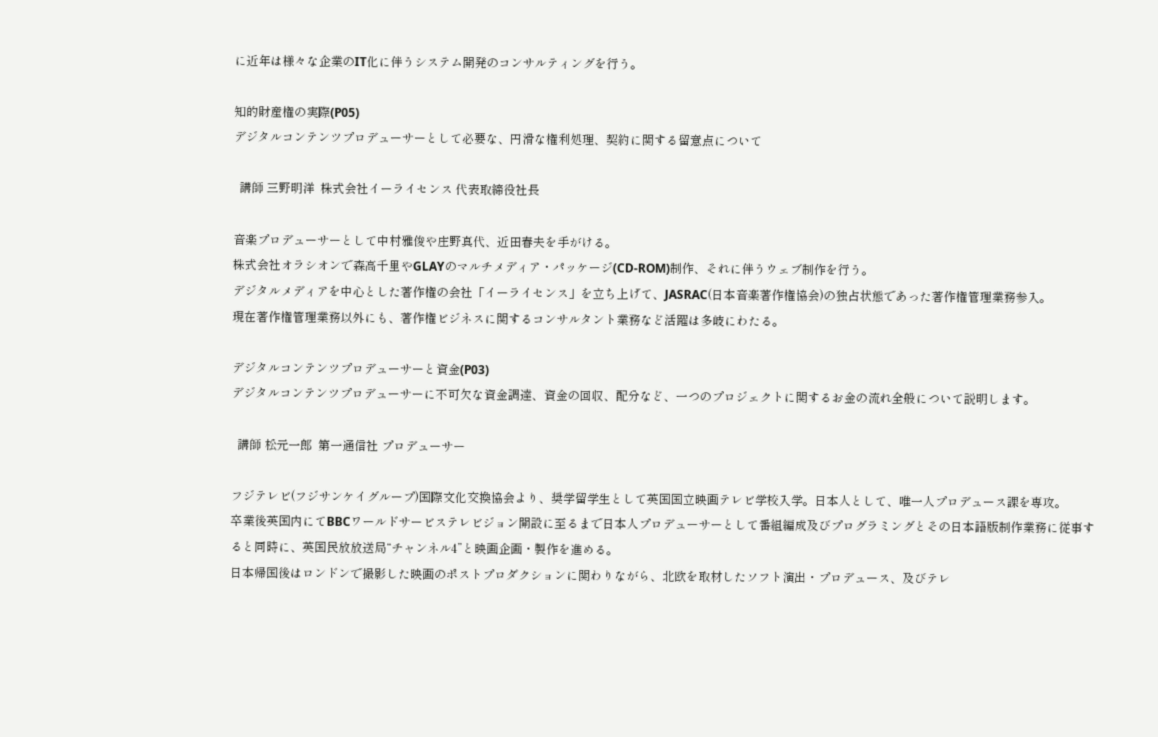に近年は様々な企業のIT化に伴うシステム開発のコンサルティングを行う。

知的財産権の実際(P05)
デジタルコンテンツプロデューサーとして必要な、円滑な権利処理、契約に関する留意点について

  講師 三野明洋  株式会社イーライセンス 代表取締役社長

音楽プロデューサーとして中村雅俊や庄野真代、近田春夫を手がける。
株式会社オラシオンで森高千里やGLAYのマルチメディア・パッケージ(CD-ROM)制作、それに伴うウェブ制作を行う。
デジタルメディアを中心とした著作権の会社「イーライセンス」を立ち上げて、JASRAC(日本音楽著作権協会)の独占状態であった著作権管理業務参入。
現在著作権管理業務以外にも、著作権ビジネスに関するコンサルタント業務など活躍は多岐にわたる。

デジタルコンテンツプロデューサーと資金(P03)
デジタルコンテンツプロデューサーに不可欠な資金調達、資金の回収、配分など、一つのプロジェクトに関するお金の流れ全般について説明します。

  講師 松元一郎  第一通信社 プロデューサー

フジテレビ(フジサンケイグループ)国際文化交換協会より、奨学留学生として英国国立映画テレビ学校入学。日本人として、唯一人プロデュース課を専攻。
卒業後英国内にてBBCワールドサービステレビジョン開設に至るまで日本人プロデューサーとして番組編成及びプログラミングとその日本語版制作業務に従事すると同時に、英国民放放送局“チャンネル4”と映画企画・製作を進める。
日本帰国後はロンドンで撮影した映画のポストプロダクションに関わりながら、北欧を取材したソフト演出・プロデュース、及びテレ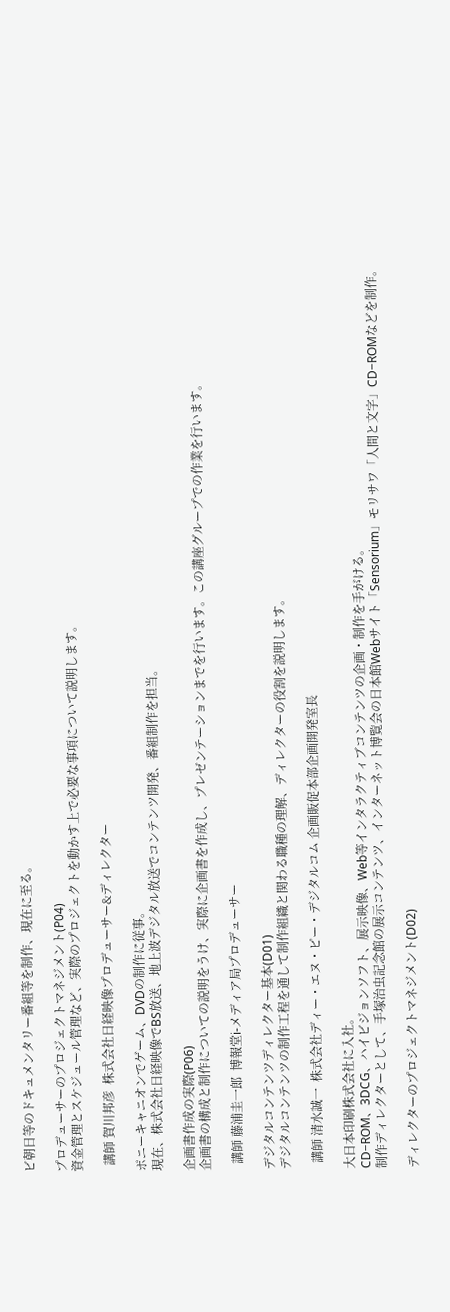ビ朝日等のドキュメンタリー番組等を制作、現在に至る。

プロデューサーのプロジェクトマネジメント(P04)
資金管理とスケジュール管理など、実際のプロジェクトを動かす上で必要な事項について説明します。

  講師 賀川邦彦  株式会社日経映像プロデューサー&ディレクター

ポニーキャニオンでゲーム、DVDの制作に従事。
現在、株式会社日経映像でBS放送、地上波デジタル放送でコンテンツ開発、番組制作を担当。

企画書作成の実際(P06)
企画書の構成と制作についての説明をうけ、実際に企画書を作成し、プレゼンテーションまでを行います。この講座グループでの作業を行います。

  講師 藤浦圭一郎  博報堂i-メディア局プロデューサー

デジタルコンテンツディレクター基本(D01)
デジタルコンテンツの制作工程を通して制作組織と関わる職種の理解、ディレクターの役割を説明します。

  講師 清水誠一  株式会社ディー・エヌ・ピー・デジタルコム 企画販促本部企画開発室長

大日本印刷株式会社に入社。
CD−ROM、3DCG、ハイビジョンソフト、展示映像、Web等インタラクティブコンテンツの企画・制作を手がける。
制作ディレクターとして、手塚治虫記念館の展示コンテンツ、インターネット博覧会の日本館Webサイト「Sensorium」モリサワ「人間と文字」CD−ROMなどを制作。

ディレクターのプロジェクトマネジメント(D02)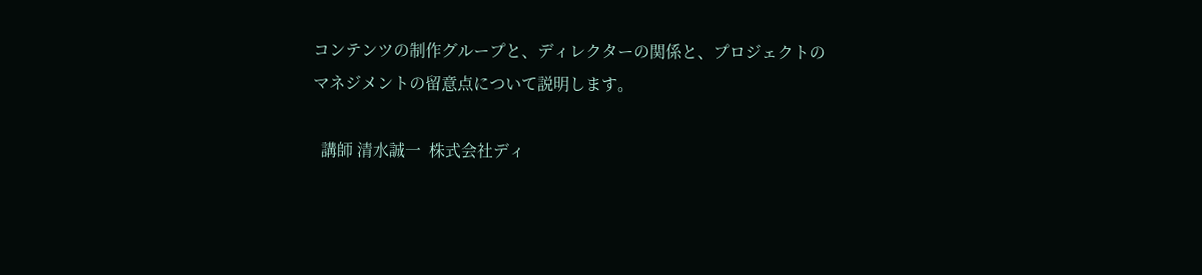コンテンツの制作グループと、ディレクターの関係と、プロジェクトのマネジメントの留意点について説明します。

  講師 清水誠一  株式会社ディ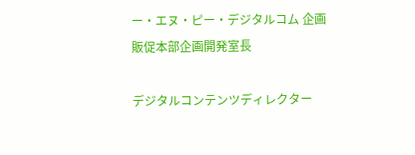ー・エヌ・ピー・デジタルコム 企画販促本部企画開発室長

デジタルコンテンツディレクター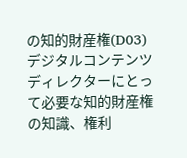の知的財産権(D03)
デジタルコンテンツディレクターにとって必要な知的財産権の知識、権利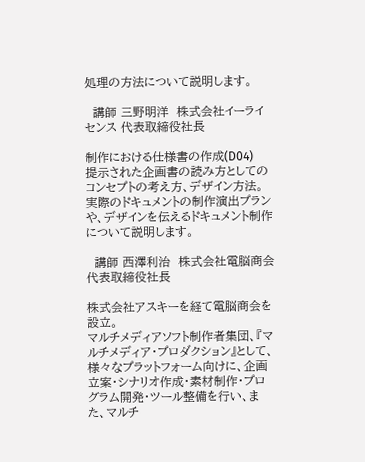処理の方法について説明します。

  講師 三野明洋  株式会社イーライセンス 代表取締役社長

制作における仕様書の作成(D04)
提示された企画書の読み方としてのコンセプトの考え方、デザイン方法。実際のドキュメントの制作演出プランや、デザインを伝えるドキュメント制作について説明します。

  講師 西澤利治  株式会社電脳商会代表取締役社長

株式会社アスキーを経て電脳商会を設立。
マルチメディアソフト制作者集団、『マルチメディア・プロダクション』として、様々なプラットフォーム向けに、企画立案・シナリオ作成・素材制作・プログラム開発・ツール整備を行い、また、マルチ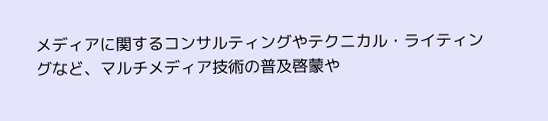メディアに関するコンサルティングやテクニカル・ライティングなど、マルチメディア技術の普及啓蒙や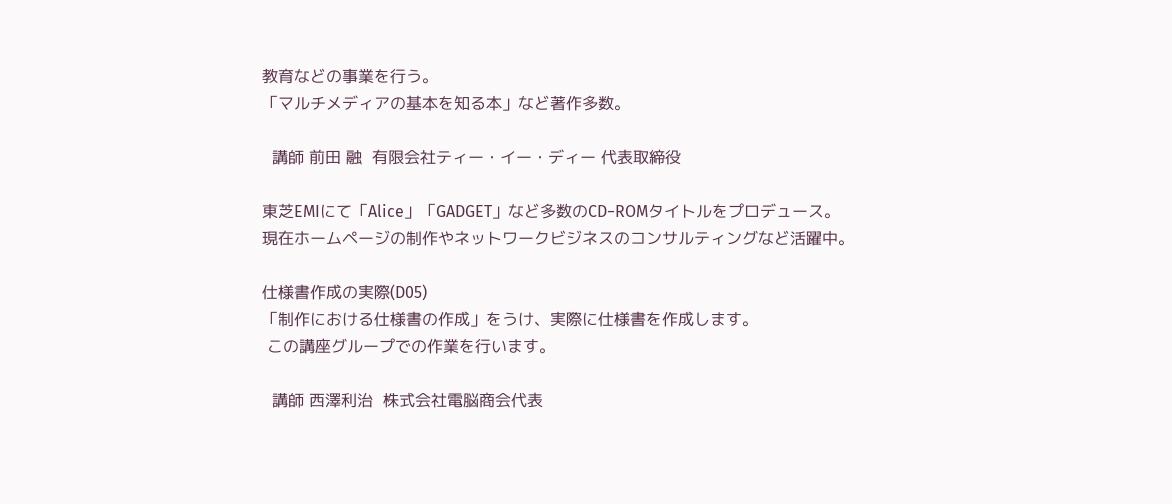教育などの事業を行う。
「マルチメディアの基本を知る本」など著作多数。

  講師 前田 融  有限会社ティー・イー・ディー 代表取締役

東芝EMIにて「Alice」「GADGET」など多数のCD−ROMタイトルをプロデュース。
現在ホームページの制作やネットワークビジネスのコンサルティングなど活躍中。

仕様書作成の実際(D05)
「制作における仕様書の作成」をうけ、実際に仕様書を作成します。
 この講座グループでの作業を行います。

  講師 西澤利治  株式会社電脳商会代表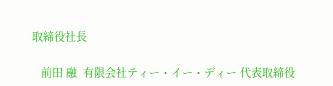取締役社長

   前田 融  有限会社ティー・イー・ディー 代表取締役